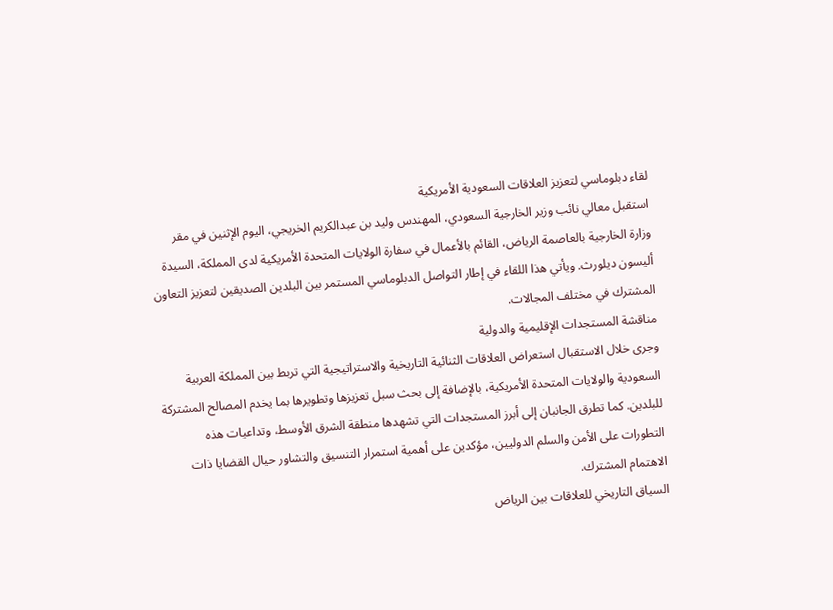لقاء دبلوماسي لتعزيز العلاقات السعودية الأمريكية
استقبل معالي نائب وزير الخارجية السعودي، المهندس وليد بن عبدالكريم الخريجي، اليوم الإثنين في مقر وزارة الخارجية بالعاصمة الرياض، القائم بالأعمال في سفارة الولايات المتحدة الأمريكية لدى المملكة، السيدة أليسون ديلورث. ويأتي هذا اللقاء في إطار التواصل الدبلوماسي المستمر بين البلدين الصديقين لتعزيز التعاون المشترك في مختلف المجالات.
مناقشة المستجدات الإقليمية والدولية
وجرى خلال الاستقبال استعراض العلاقات الثنائية التاريخية والاستراتيجية التي تربط بين المملكة العربية السعودية والولايات المتحدة الأمريكية، بالإضافة إلى بحث سبل تعزيزها وتطويرها بما يخدم المصالح المشتركة للبلدين. كما تطرق الجانبان إلى أبرز المستجدات التي تشهدها منطقة الشرق الأوسط، وتداعيات هذه التطورات على الأمن والسلم الدوليين، مؤكدين على أهمية استمرار التنسيق والتشاور حيال القضايا ذات الاهتمام المشترك.
السياق التاريخي للعلاقات بين الرياض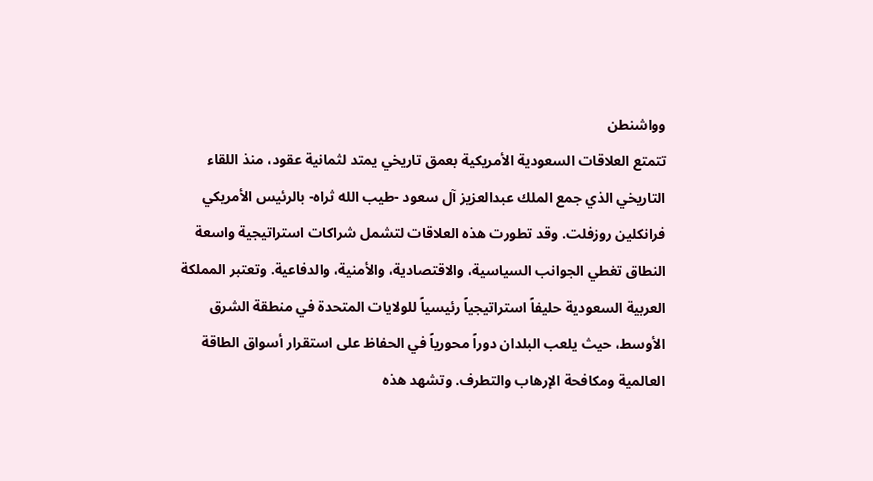وواشنطن
تتمتع العلاقات السعودية الأمريكية بعمق تاريخي يمتد لثمانية عقود، منذ اللقاء التاريخي الذي جمع الملك عبدالعزيز آل سعود -طيب الله ثراه- بالرئيس الأمريكي فرانكلين روزفلت. وقد تطورت هذه العلاقات لتشمل شراكات استراتيجية واسعة النطاق تغطي الجوانب السياسية، والاقتصادية، والأمنية، والدفاعية. وتعتبر المملكة العربية السعودية حليفاً استراتيجياً رئيسياً للولايات المتحدة في منطقة الشرق الأوسط، حيث يلعب البلدان دوراً محورياً في الحفاظ على استقرار أسواق الطاقة العالمية ومكافحة الإرهاب والتطرف. وتشهد هذه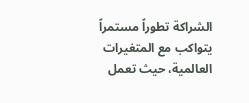الشراكة تطوراً مستمراً يتواكب مع المتغيرات العالمية، حيث تعمل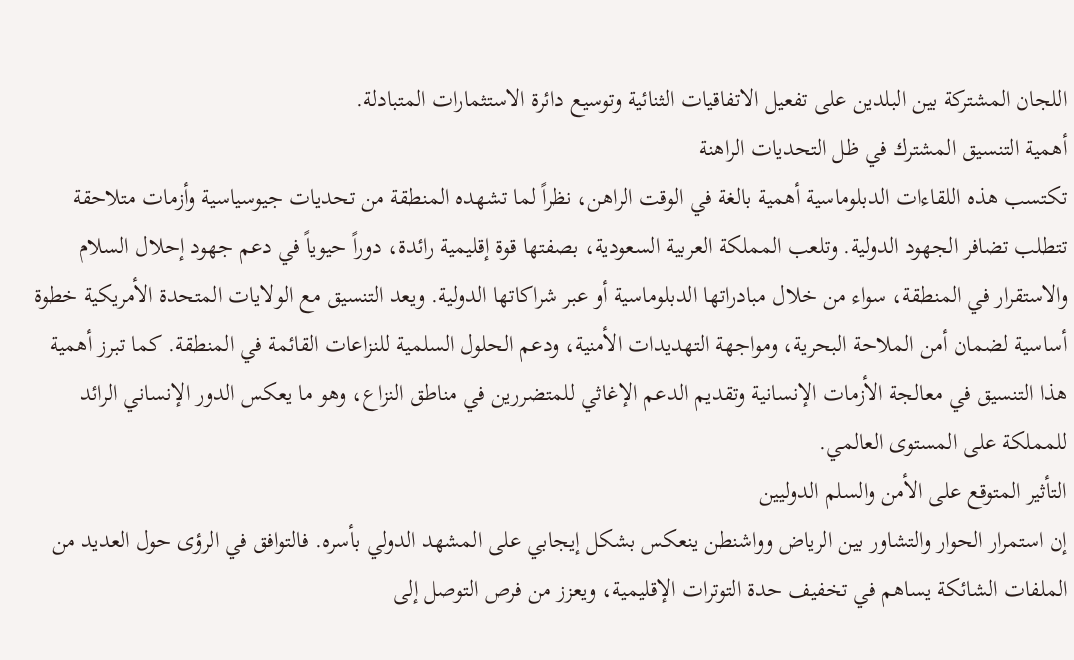اللجان المشتركة بين البلدين على تفعيل الاتفاقيات الثنائية وتوسيع دائرة الاستثمارات المتبادلة.
أهمية التنسيق المشترك في ظل التحديات الراهنة
تكتسب هذه اللقاءات الدبلوماسية أهمية بالغة في الوقت الراهن، نظراً لما تشهده المنطقة من تحديات جيوسياسية وأزمات متلاحقة تتطلب تضافر الجهود الدولية. وتلعب المملكة العربية السعودية، بصفتها قوة إقليمية رائدة، دوراً حيوياً في دعم جهود إحلال السلام والاستقرار في المنطقة، سواء من خلال مبادراتها الدبلوماسية أو عبر شراكاتها الدولية. ويعد التنسيق مع الولايات المتحدة الأمريكية خطوة أساسية لضمان أمن الملاحة البحرية، ومواجهة التهديدات الأمنية، ودعم الحلول السلمية للنزاعات القائمة في المنطقة. كما تبرز أهمية هذا التنسيق في معالجة الأزمات الإنسانية وتقديم الدعم الإغاثي للمتضررين في مناطق النزاع، وهو ما يعكس الدور الإنساني الرائد للمملكة على المستوى العالمي.
التأثير المتوقع على الأمن والسلم الدوليين
إن استمرار الحوار والتشاور بين الرياض وواشنطن ينعكس بشكل إيجابي على المشهد الدولي بأسره. فالتوافق في الرؤى حول العديد من الملفات الشائكة يساهم في تخفيف حدة التوترات الإقليمية، ويعزز من فرص التوصل إلى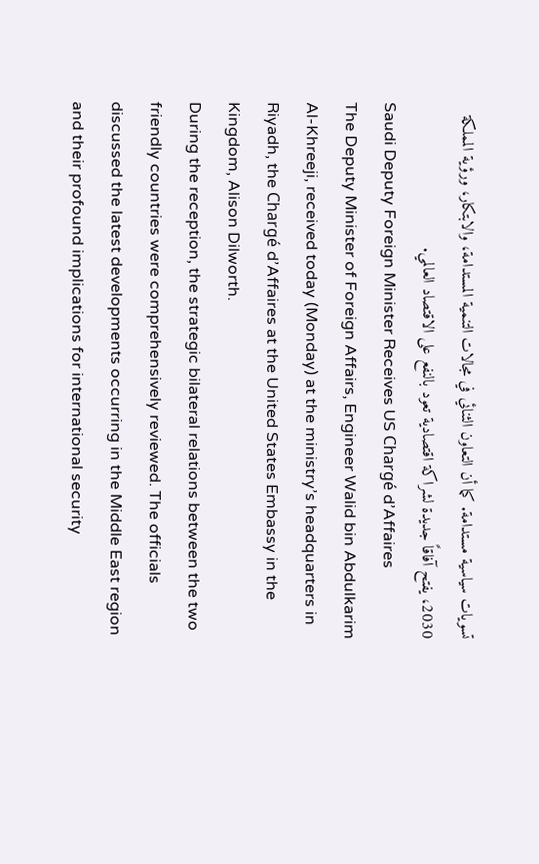تسويات سياسية مستدامة. كما أن التعاون الثنائي في مجالات التنمية المستدامة، والابتكار، ورؤية المملكة 2030، يفتح آفاقاً جديدة لشراكة اقتصادية تعود بالنفع على الاقتصاد العالمي.
Saudi Deputy Foreign Minister Receives US Chargé d’Affaires
The Deputy Minister of Foreign Affairs, Engineer Walid bin Abdulkarim Al-Khreeji, received today (Monday) at the ministry’s headquarters in Riyadh, the Chargé d’Affaires at the United States Embassy in the Kingdom, Alison Dilworth.
During the reception, the strategic bilateral relations between the two friendly countries were comprehensively reviewed. The officials discussed the latest developments occurring in the Middle East region and their profound implications for international security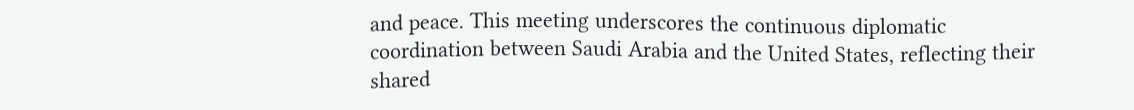and peace. This meeting underscores the continuous diplomatic coordination between Saudi Arabia and the United States, reflecting their shared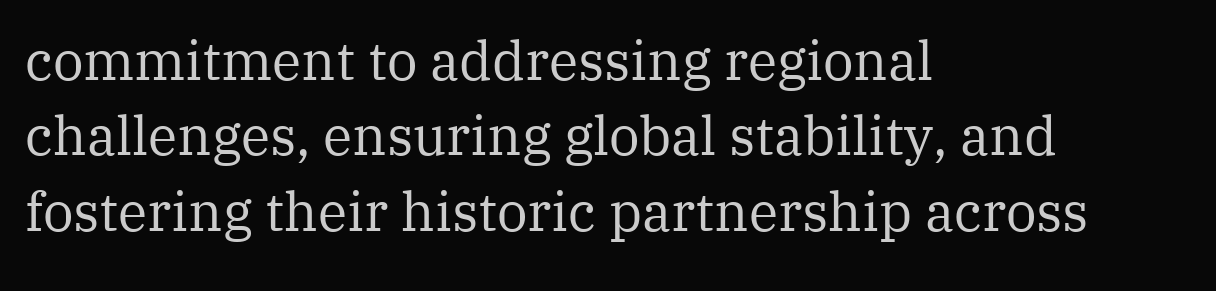commitment to addressing regional challenges, ensuring global stability, and fostering their historic partnership across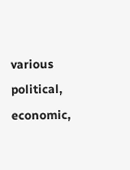various political, economic,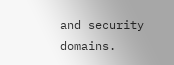and security domains.